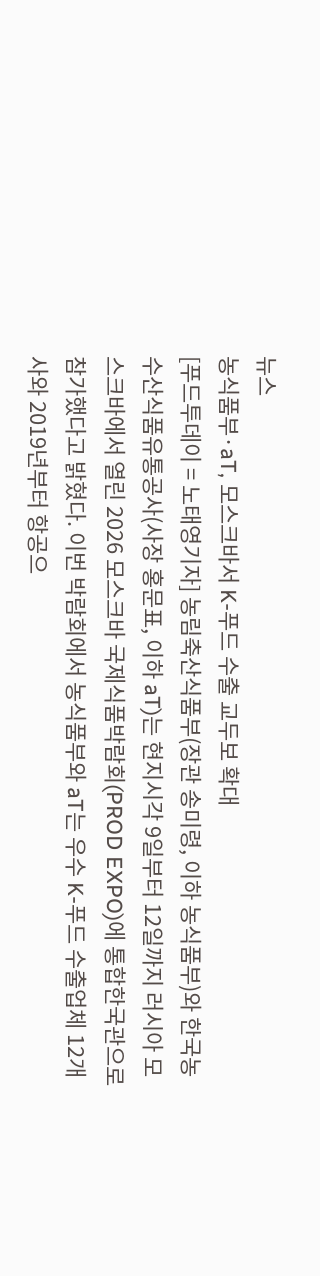뉴스
농식품부·aT, 모스크바서 K-푸드 수출 교두보 확대
[푸드투데이 = 노태영기자] 농림축산식품부(장관 송미령, 이하 농식품부)와 한국농수산식품유통공사(사장 홍문표, 이하 aT)는 현지시각 9일부터 12일까지 러시아 모스크바에서 열린 2026 모스크바 국제식품박람회(PROD EXPO)에 통합한국관으로 참가했다고 밝혔다. 이번 박람회에서 농식품부와 aT는 우수 K-푸드 수출업체 12개 사와 2019년부터 항공으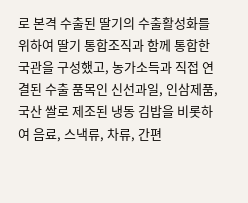로 본격 수출된 딸기의 수출활성화를 위하여 딸기 통합조직과 함께 통합한국관을 구성했고, 농가소득과 직접 연결된 수출 품목인 신선과일, 인삼제품, 국산 쌀로 제조된 냉동 김밥을 비롯하여 음료, 스낵류, 차류, 간편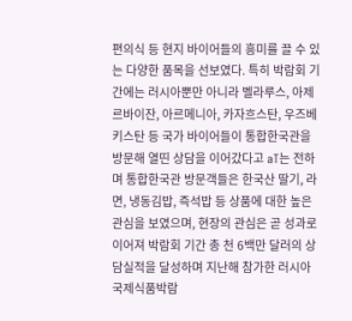편의식 등 현지 바이어들의 흥미를 끌 수 있는 다양한 품목을 선보였다. 특히 박람회 기간에는 러시아뿐만 아니라 벨라루스, 아제르바이잔, 아르메니아, 카자흐스탄, 우즈베키스탄 등 국가 바이어들이 통합한국관을 방문해 열띤 상담을 이어갔다고 aT는 전하며 통합한국관 방문객들은 한국산 딸기, 라면, 냉동김밥, 즉석밥 등 상품에 대한 높은 관심을 보였으며, 현장의 관심은 곧 성과로 이어져 박람회 기간 총 천 6백만 달러의 상담실적을 달성하며 지난해 참가한 러시아 국제식품박람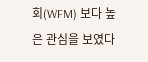회(WFM) 보다 높은 관심을 보였다